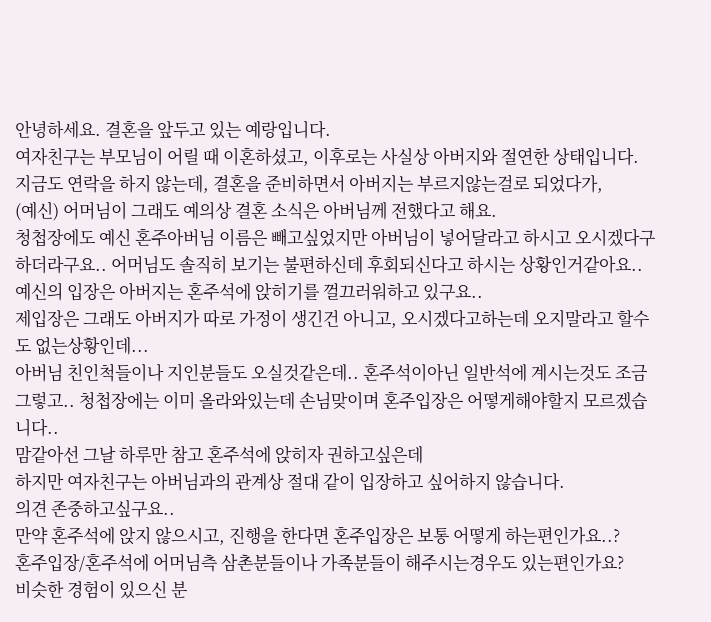안녕하세요. 결혼을 앞두고 있는 예랑입니다.
여자친구는 부모님이 어릴 때 이혼하셨고, 이후로는 사실상 아버지와 절연한 상태입니다.
지금도 연락을 하지 않는데, 결혼을 준비하면서 아버지는 부르지않는걸로 되었다가,
(예신) 어머님이 그래도 예의상 결혼 소식은 아버님께 전했다고 해요.
청첩장에도 예신 혼주아버님 이름은 빼고싶었지만 아버님이 넣어달라고 하시고 오시겠다구 하더라구요.. 어머님도 솔직히 보기는 불편하신데 후회되신다고 하시는 상황인거같아요..
예신의 입장은 아버지는 혼주석에 앉히기를 껄끄러워하고 있구요..
제입장은 그래도 아버지가 따로 가정이 생긴건 아니고, 오시겠다고하는데 오지말라고 할수도 없는상황인데...
아버님 친인척들이나 지인분들도 오실것같은데.. 혼주석이아닌 일반석에 계시는것도 조금 그렇고.. 청첩장에는 이미 올라와있는데 손님맞이며 혼주입장은 어떻게해야할지 모르겠습니다..
맘같아선 그날 하루만 참고 혼주석에 앉히자 권하고싶은데
하지만 여자친구는 아버님과의 관계상 절대 같이 입장하고 싶어하지 않습니다.
의견 존중하고싶구요..
만약 혼주석에 앉지 않으시고, 진행을 한다면 혼주입장은 보통 어떻게 하는편인가요..?
혼주입장/혼주석에 어머님측 삼촌분들이나 가족분들이 해주시는경우도 있는편인가요?
비슷한 경험이 있으신 분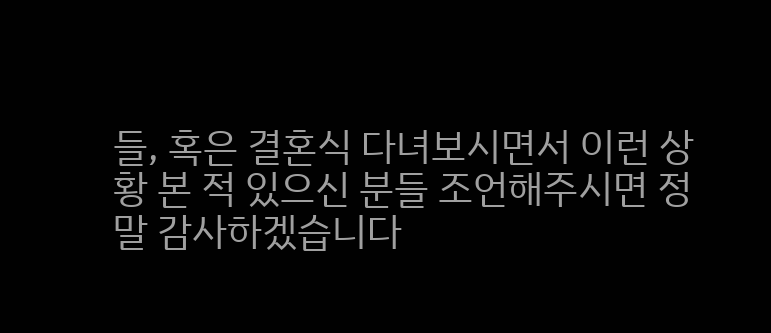들, 혹은 결혼식 다녀보시면서 이런 상황 본 적 있으신 분들 조언해주시면 정말 감사하겠습니다